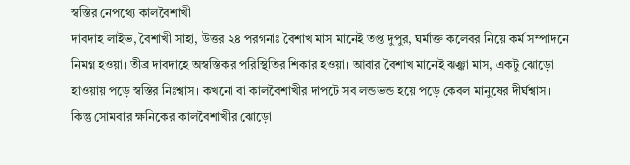স্বস্তির নেপথ্যে কালবৈশাখী
দাবদাহ লাইভ, বৈশাখী সাহা, উত্তর ২৪ পরগনাঃ বৈশাখ মাস মানেই তপ্ত দুপুর, ঘর্মাক্ত কলেবর নিয়ে কর্ম সম্পাদনে নিমগ্ন হওয়া। তীব্র দাবদাহে অস্বস্তিকর পরিস্থিতির শিকার হওয়া। আবার বৈশাখ মানেই ঝঞ্ঝা মাস, একটু ঝোড়ো হাওয়ায় পড়ে স্বস্তির নিঃশ্বাস। কখনো বা কালবৈশাখীর দাপটে সব লন্ডভন্ড হয়ে পড়ে কেবল মানুষের দীর্ঘশ্বাস। কিন্তু সোমবার ক্ষনিকের কালবৈশাখীর ঝোড়ো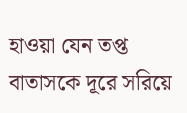হাওয়া যেন তপ্ত বাতাসকে দূরে সরিয়ে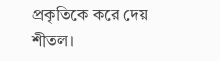প্রকৃতিকে করে দেয় শীতল।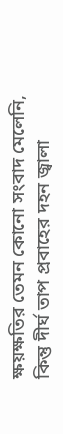ক্ষয়ক্ষতির তেমন কোনো সংবাদ মেলেনি, কিন্তু দীর্ঘ তাপ প্রবাহের দহন জ্বালা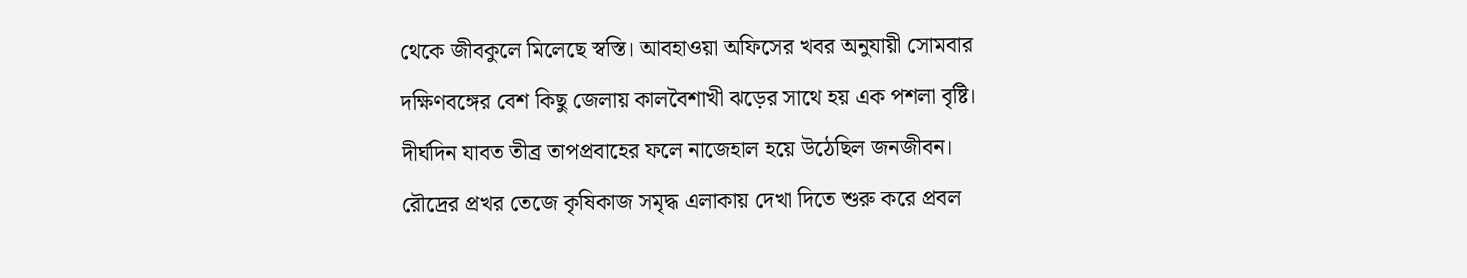থেকে জীবকুলে মিলেছে স্বস্তি। আবহাওয়া অফিসের খবর অনুযায়ী সোমবার দক্ষিণবঙ্গের বেশ কিছু জেলায় কালবৈশাখী ঝড়ের সাথে হয় এক পশলা বৃষ্টি। দীর্ঘদিন যাবত তীব্র তাপপ্রবাহের ফলে নাজেহাল হয়ে উঠেছিল জনজীবন। রৌদ্রের প্রখর তেজে কৃষিকাজ সমৃদ্ধ এলাকায় দেখা দিতে শুরু করে প্রবল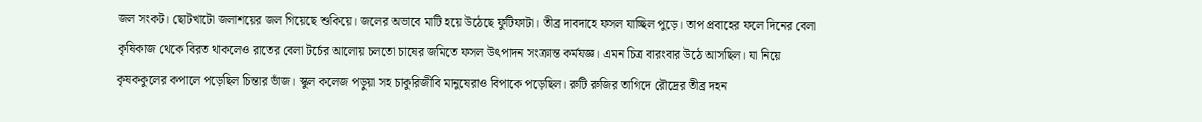জল সংকট। ছোটখাটো জলাশয়ের জল গিয়েছে শুকিয়ে। জলের অভাবে মাটি হয়ে উঠেছে ফুটিফাটা। তীব্র দাবদাহে ফসল যাচ্ছিল পুড়ে। তাপ প্রবাহের ফলে দিনের বেলা কৃষিকাজ থেকে বিরত থাকলেও রাতের বেলা টর্চের আলোয় চলতো চাষের জমিতে ফসল উৎপাদন সংক্রান্ত কর্মযজ্ঞ। এমন চিত্র বারংবার উঠে আসছিল। যা নিয়ে কৃষককুলের কপালে পড়েছিল চিন্তার ভাঁজ। স্কুল কলেজ পড়ুয়া সহ চাকুরিজীবি মানুষেরাও বিপাকে পড়েছিল। রুটি রুজির তাগিদে রৌদ্রের তীব্র দহন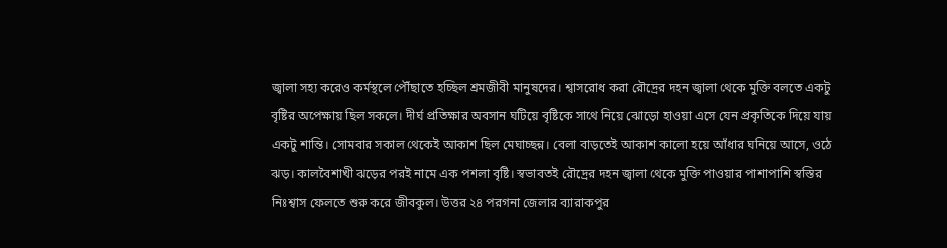জ্বালা সহ্য করেও কর্মস্থলে পৌঁছাতে হচ্ছিল শ্রমজীবী মানুষদের। শ্বাসরোধ করা রৌদ্রের দহন জ্বালা থেকে মুক্তি বলতে একটু বৃষ্টির অপেক্ষায় ছিল সকলে। দীর্ঘ প্রতিক্ষার অবসান ঘটিয়ে বৃষ্টিকে সাথে নিয়ে ঝোড়ো হাওয়া এসে যেন প্রকৃতিকে দিয়ে যায় একটু শান্তি। সোমবার সকাল থেকেই আকাশ ছিল মেঘাচ্ছন্ন। বেলা বাড়তেই আকাশ কালো হয়ে আঁধার ঘনিয়ে আসে, ওঠে ঝড়। কালবৈশাখী ঝড়ের পরই নামে এক পশলা বৃষ্টি। স্বভাবতই রৌদ্রের দহন জ্বালা থেকে মুক্তি পাওয়ার পাশাপাশি স্বস্তির নিঃশ্বাস ফেলতে শুরু করে জীবকুল। উত্তর ২৪ পরগনা জেলার ব্যারাকপুর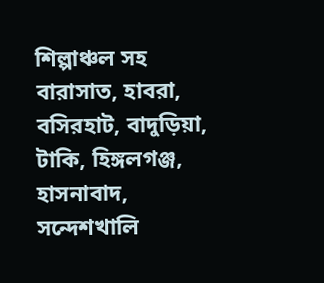শিল্পাঞ্চল সহ বারাসাত, হাবরা, বসিরহাট, বাদুড়িয়া, টাকি, হিঙ্গলগঞ্জ, হাসনাবাদ, সন্দেশখালি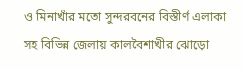ও মিনাখাঁর মতো সুন্দরবনের বিস্তীর্ণ এলাকা সহ বিভিন্ন জেলায় কালবৈশাখীর ঝোড়ো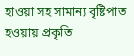হাওয়া সহ সামান্য বৃষ্টিপাত হওয়ায় প্রকৃতি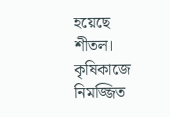হয়েছে শীতল। কৃষিকাজে নিমজ্জিত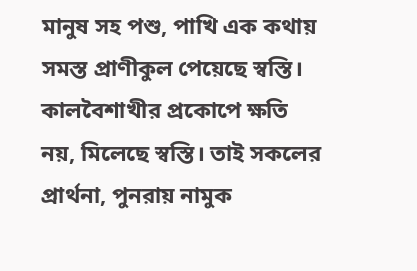মানুষ সহ পশু, পাখি এক কথায় সমস্ত প্রাণীকুল পেয়েছে স্বস্তি। কালবৈশাখীর প্রকোপে ক্ষতি নয়, মিলেছে স্বস্তি। তাই সকলের প্রার্থনা, পুনরায় নামুক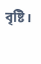বৃষ্টি।